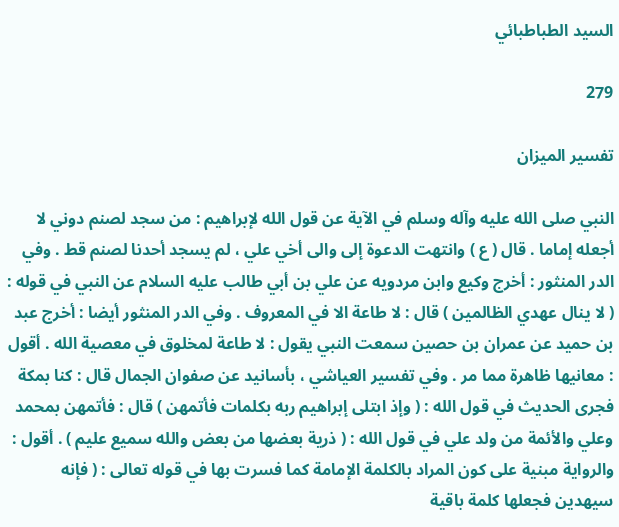السيد الطباطبائي

279

تفسير الميزان

النبي صلى الله عليه وآله وسلم في الآية عن قول الله لإبراهيم : من سجد لصنم دوني لا أجعله إماما . قال ( ع ) وانتهت الدعوة إلى والى أخي علي ، لم يسجد أحدنا لصنم قط . وفي الدر المنثور : أخرج وكيع وابن مردويه عن علي بن أبي طالب عليه السلام عن النبي في قوله : ( لا ينال عهدي الظالمين ) قال : لا طاعة الا في المعروف . وفي الدر المنثور أيضا : أخرج عبد بن حميد عن عمران بن حصين سمعت النبي يقول : لا طاعة لمخلوق في معصية الله . أقول : معانيها ظاهرة مما مر . وفي تفسير العياشي ، بأسانيد عن صفوان الجمال قال : كنا بمكة فجرى الحديث في قول الله : ( وإذ ابتلى إبراهيم ربه بكلمات فأتمهن ) قال : فأتمهن بمحمد وعلي والأئمة من ولد علي في قول الله : ( ذرية بعضها من بعض والله سميع عليم ) . أقول : والرواية مبنية على كون المراد بالكلمة الإمامة كما فسرت بها في قوله تعالى : ( فإنه سيهدين فجعلها كلمة باقية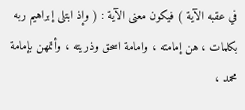في عقبه الآية ) فيكون معنى الآية : ( وإذ ابتلى إبراهيم ربه بكلمات ، هن إمامته ، وامامة اسحق وذريته ، وأتمهن بإمامة محمد ،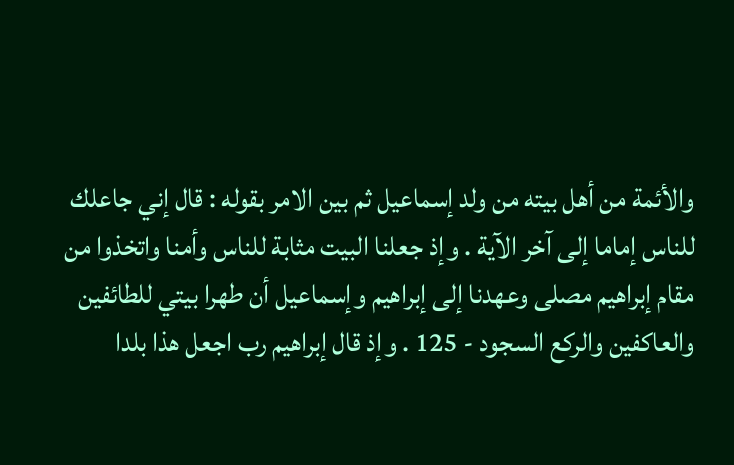والأئمة من أهل بيته من ولد إسماعيل ثم بين الامر بقوله : قال إني جاعلك للناس إماما إلى آخر الآية . وإذ جعلنا البيت مثابة للناس وأمنا واتخذوا من مقام إبراهيم مصلى وعهدنا إلى إبراهيم وإسماعيل أن طهرا بيتي للطائفين والعاكفين والركع السجود - 125 . وإذ قال إبراهيم رب اجعل هذا بلدا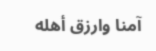آمنا وارزق أهله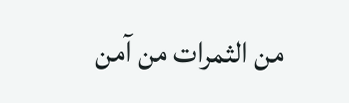من الثمرات من آمن